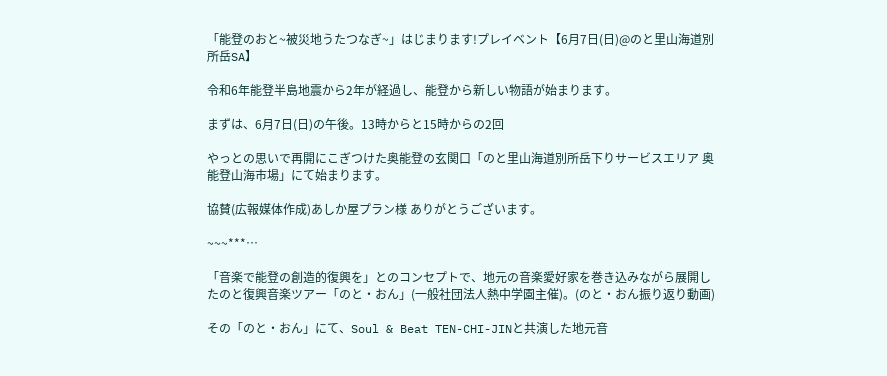「能登のおと~被災地うたつなぎ~」はじまります!プレイベント【6月7日(日)@のと里山海道別所岳SA】

令和6年能登半島地震から2年が経過し、能登から新しい物語が始まります。

まずは、6月7日(日)の午後。13時からと15時からの2回

やっとの思いで再開にこぎつけた奥能登の玄関口「のと里山海道別所岳下りサービスエリア 奥能登山海市場」にて始まります。

協賛(広報媒体作成)あしか屋プラン様 ありがとうございます。

~~~***…

「音楽で能登の創造的復興を」とのコンセプトで、地元の音楽愛好家を巻き込みながら展開したのと復興音楽ツアー「のと・おん」(一般社団法人熱中学園主催)。(のと・おん振り返り動画)

その「のと・おん」にて、Soul & Beat TEN-CHI-JINと共演した地元音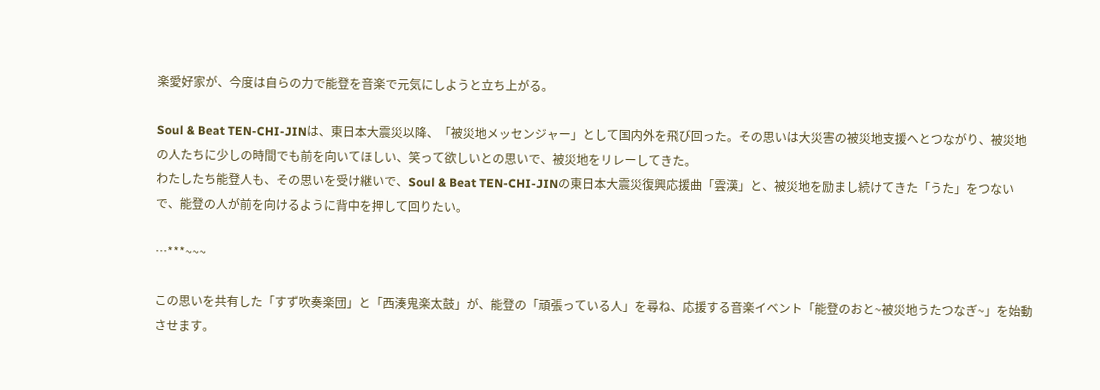楽愛好家が、今度は自らの力で能登を音楽で元気にしようと立ち上がる。

Soul & Beat TEN-CHI-JINは、東日本大震災以降、「被災地メッセンジャー」として国内外を飛び回った。その思いは大災害の被災地支援へとつながり、被災地の人たちに少しの時間でも前を向いてほしい、笑って欲しいとの思いで、被災地をリレーしてきた。
わたしたち能登人も、その思いを受け継いで、Soul & Beat TEN-CHI-JINの東日本大震災復興応援曲「雲漢」と、被災地を励まし続けてきた「うた」をつないで、能登の人が前を向けるように背中を押して回りたい。

…***~~~

この思いを共有した「すず吹奏楽団」と「西湊鬼楽太鼓」が、能登の「頑張っている人」を尋ね、応援する音楽イベント「能登のおと~被災地うたつなぎ~」を始動させます。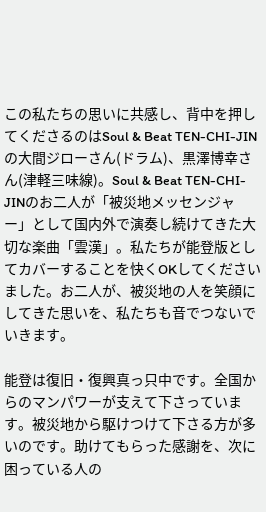この私たちの思いに共感し、背中を押してくださるのはSoul & Beat TEN-CHI-JINの大間ジローさん(ドラム)、黒澤博幸さん(津軽三味線)。Soul & Beat TEN-CHI-JINのお二人が「被災地メッセンジャー」として国内外で演奏し続けてきた大切な楽曲「雲漢」。私たちが能登版としてカバーすることを快くOKしてくださいました。お二人が、被災地の人を笑顔にしてきた思いを、私たちも音でつないでいきます。

能登は復旧・復興真っ只中です。全国からのマンパワーが支えて下さっています。被災地から駆けつけて下さる方が多いのです。助けてもらった感謝を、次に困っている人の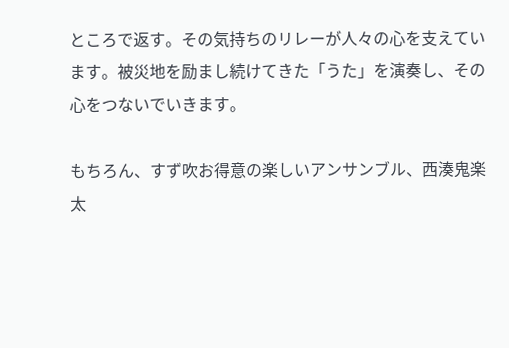ところで返す。その気持ちのリレーが人々の心を支えています。被災地を励まし続けてきた「うた」を演奏し、その心をつないでいきます。

もちろん、すず吹お得意の楽しいアンサンブル、西湊鬼楽太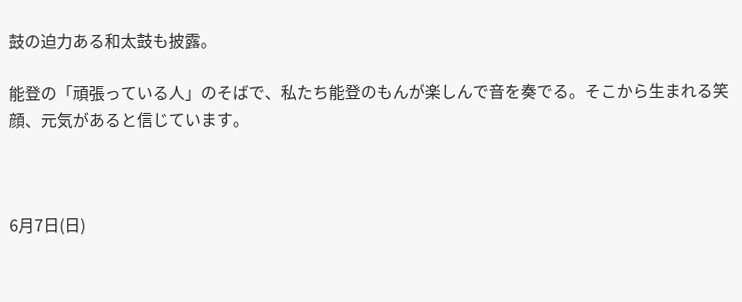鼓の迫力ある和太鼓も披露。

能登の「頑張っている人」のそばで、私たち能登のもんが楽しんで音を奏でる。そこから生まれる笑顔、元気があると信じています。



6月7日(日)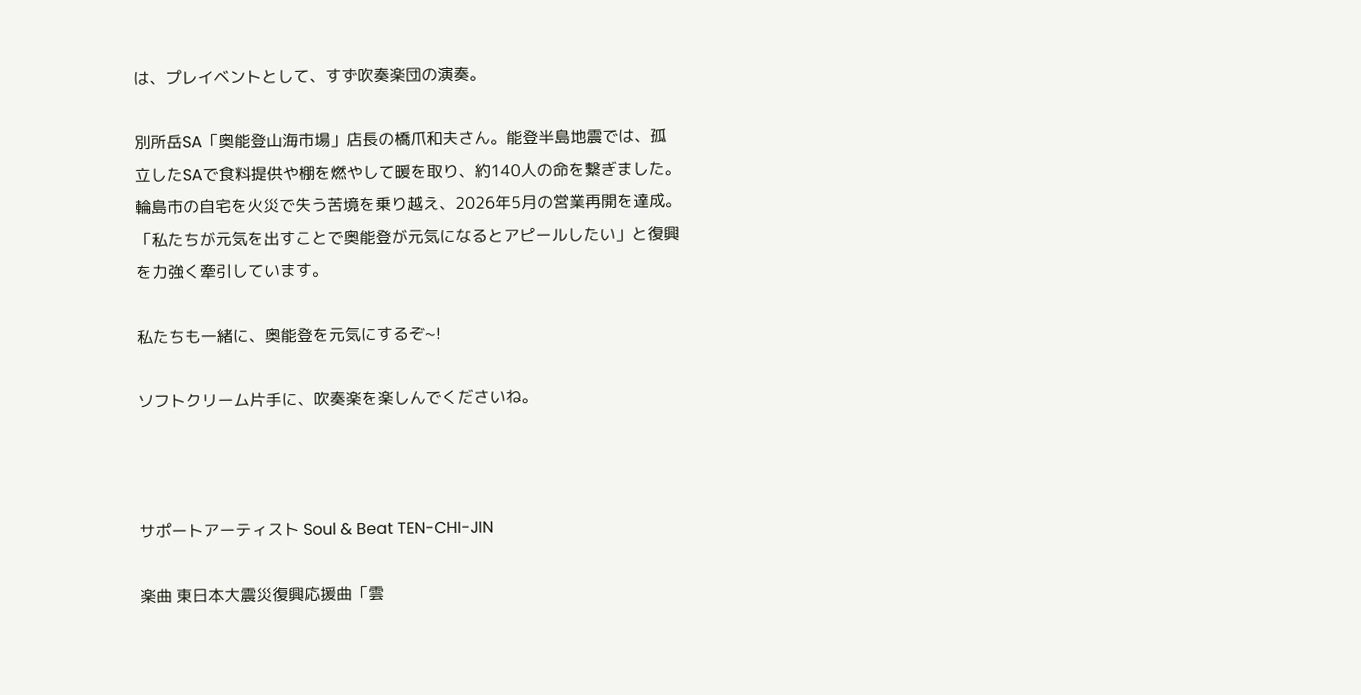は、プレイベントとして、すず吹奏楽団の演奏。

別所岳SA「奥能登山海市場」店長の橋爪和夫さん。能登半島地震では、孤立したSAで食料提供や棚を燃やして暖を取り、約140人の命を繋ぎました。輪島市の自宅を火災で失う苦境を乗り越え、2026年5月の営業再開を達成。「私たちが元気を出すことで奥能登が元気になるとアピールしたい」と復興を力強く牽引しています。

私たちも一緒に、奥能登を元気にするぞ~!

ソフトクリーム片手に、吹奏楽を楽しんでくださいね。



サポートアーティスト Soul & Beat TEN-CHI-JIN

楽曲 東日本大震災復興応援曲「雲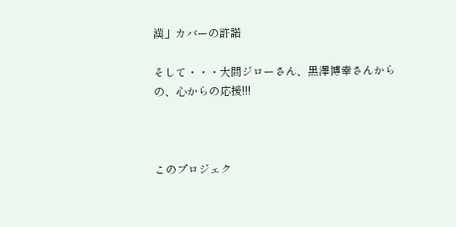漢」カバーの許諾

そして・・・大間ジローさん、黒澤博幸さんからの、心からの応援!!!



このプロジェク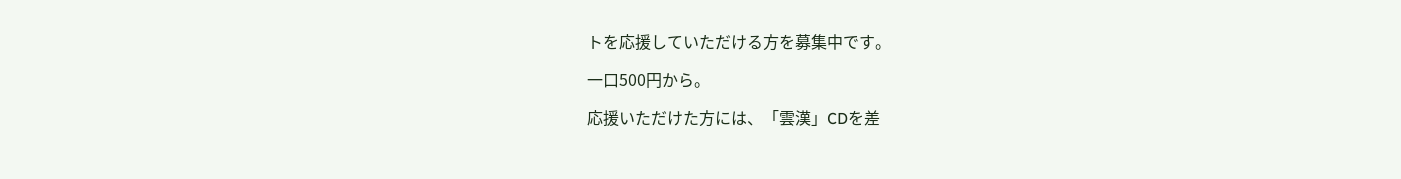トを応援していただける方を募集中です。

一口500円から。

応援いただけた方には、「雲漢」CDを差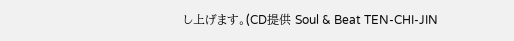し上げます。(CD提供 Soul & Beat TEN-CHI-JIN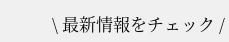\ 最新情報をチェック /